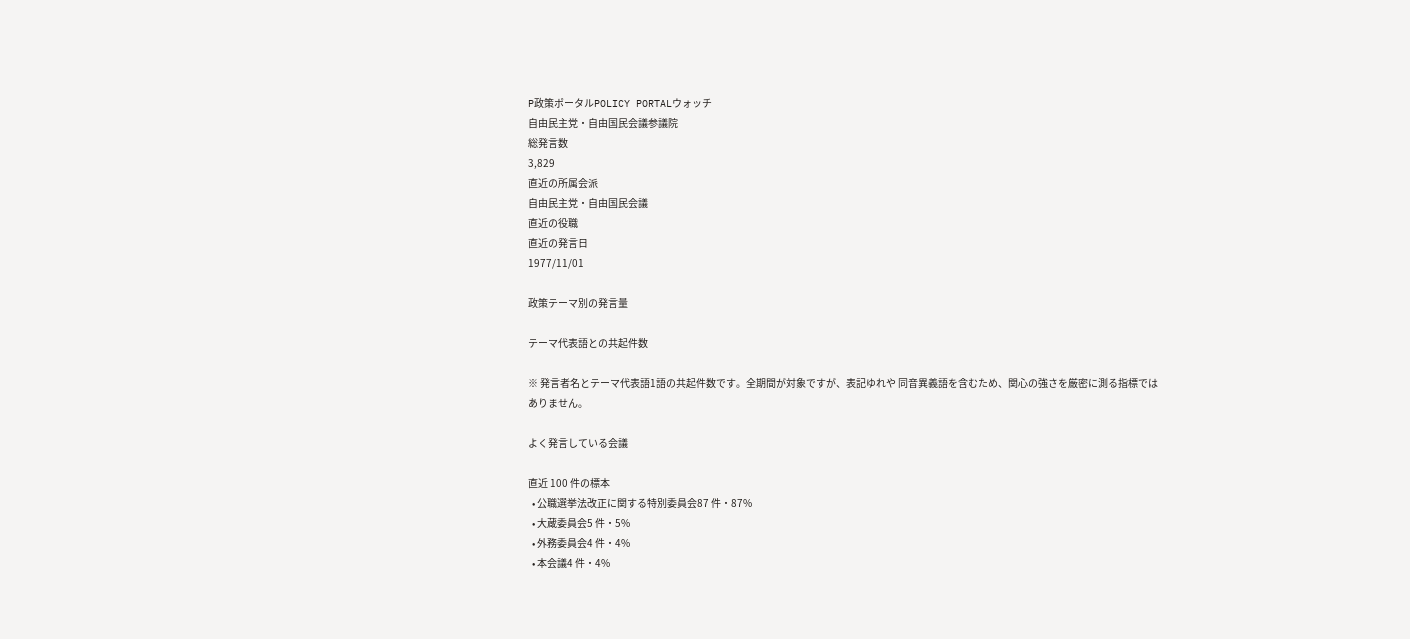P政策ポータルPOLICY PORTALウォッチ
自由民主党・自由国民会議参議院
総発言数
3,829
直近の所属会派
自由民主党・自由国民会議
直近の役職
直近の発言日
1977/11/01

政策テーマ別の発言量

テーマ代表語との共起件数

※ 発言者名とテーマ代表語1語の共起件数です。全期間が対象ですが、表記ゆれや 同音異義語を含むため、関心の強さを厳密に測る指標ではありません。

よく発言している会議

直近 100 件の標本
  • 公職選挙法改正に関する特別委員会87 件・87%
  • 大蔵委員会5 件・5%
  • 外務委員会4 件・4%
  • 本会議4 件・4%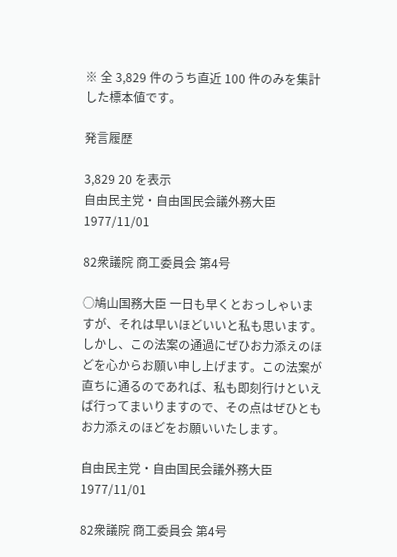※ 全 3,829 件のうち直近 100 件のみを集計した標本値です。

発言履歴

3,829 20 を表示
自由民主党・自由国民会議外務大臣1977/11/01

82衆議院 商工委員会 第4号

○鳩山国務大臣 一日も早くとおっしゃいますが、それは早いほどいいと私も思います。しかし、この法案の通過にぜひお力添えのほどを心からお願い申し上げます。この法案が直ちに通るのであれば、私も即刻行けといえば行ってまいりますので、その点はぜひともお力添えのほどをお願いいたします。

自由民主党・自由国民会議外務大臣1977/11/01

82衆議院 商工委員会 第4号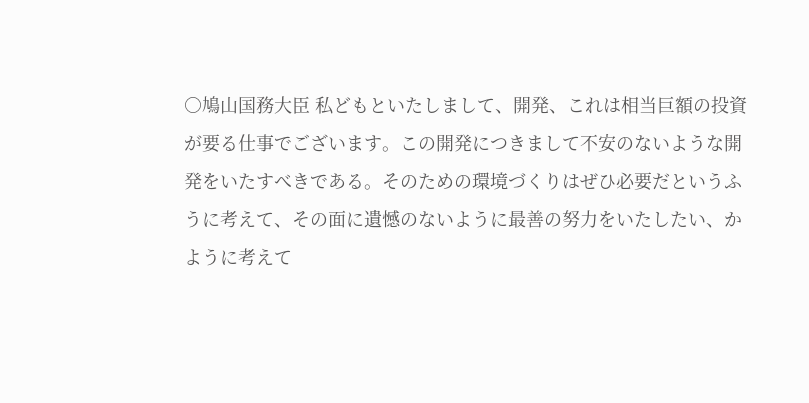○鳩山国務大臣 私どもといたしまして、開発、これは相当巨額の投資が要る仕事でございます。この開発につきまして不安のないような開発をいたすべきである。そのための環境づくりはぜひ必要だというふうに考えて、その面に遺憾のないように最善の努力をいたしたい、かように考えて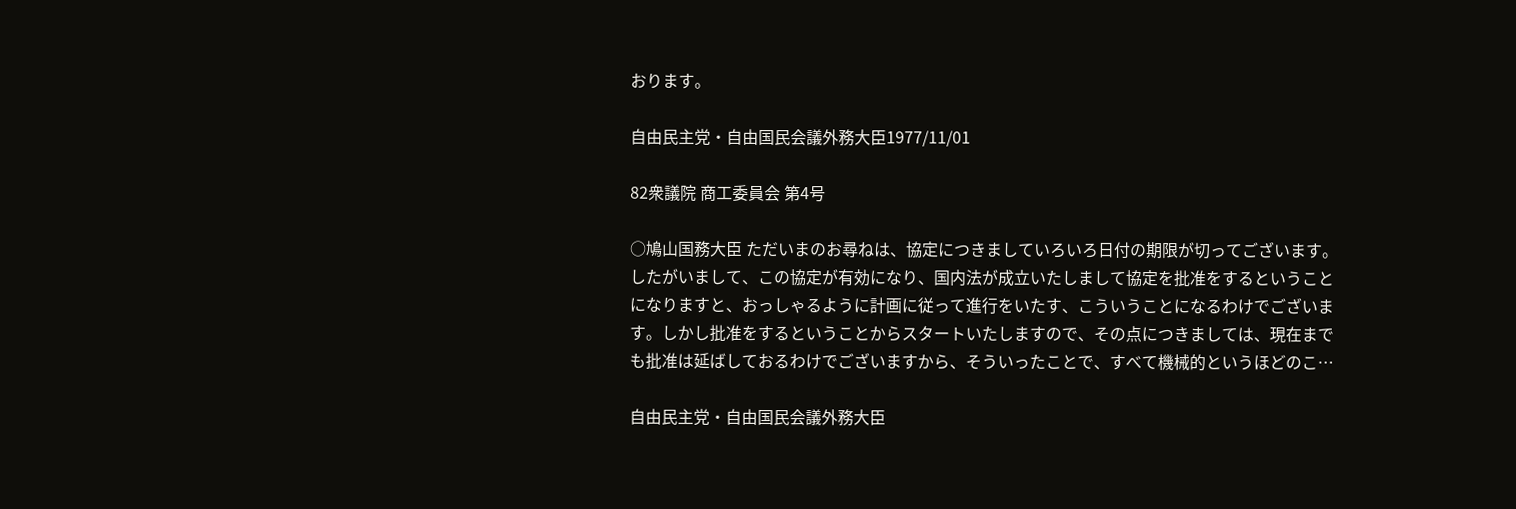おります。

自由民主党・自由国民会議外務大臣1977/11/01

82衆議院 商工委員会 第4号

○鳩山国務大臣 ただいまのお尋ねは、協定につきましていろいろ日付の期限が切ってございます。したがいまして、この協定が有効になり、国内法が成立いたしまして協定を批准をするということになりますと、おっしゃるように計画に従って進行をいたす、こういうことになるわけでございます。しかし批准をするということからスタートいたしますので、その点につきましては、現在までも批准は延ばしておるわけでございますから、そういったことで、すべて機械的というほどのこ…

自由民主党・自由国民会議外務大臣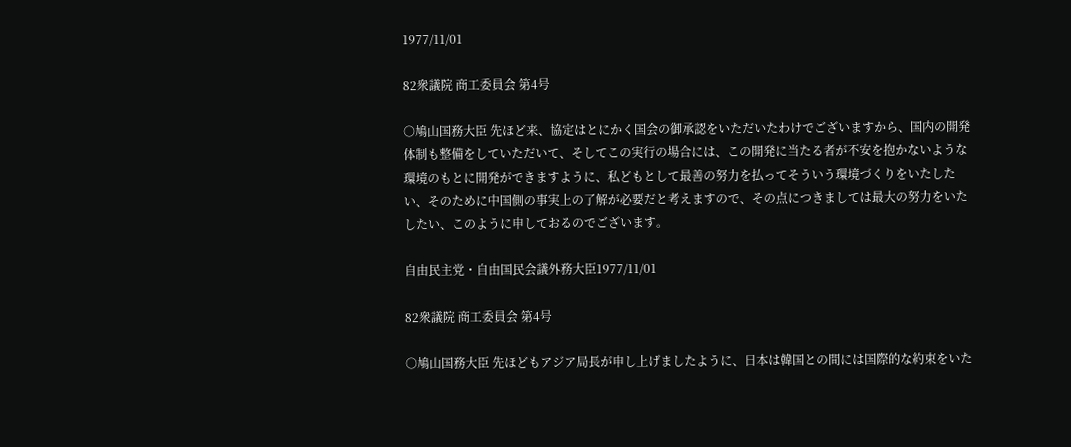1977/11/01

82衆議院 商工委員会 第4号

○鳩山国務大臣 先ほど来、協定はとにかく国会の御承認をいただいたわけでございますから、国内の開発体制も整備をしていただいて、そしてこの実行の場合には、この開発に当たる者が不安を抱かないような環境のもとに開発ができますように、私どもとして最善の努力を払ってそういう環境づくりをいたしたい、そのために中国側の事実上の了解が必要だと考えますので、その点につきましては最大の努力をいたしたい、このように申しておるのでございます。

自由民主党・自由国民会議外務大臣1977/11/01

82衆議院 商工委員会 第4号

○鳩山国務大臣 先ほどもアジア局長が申し上げましたように、日本は韓国との間には国際的な約束をいた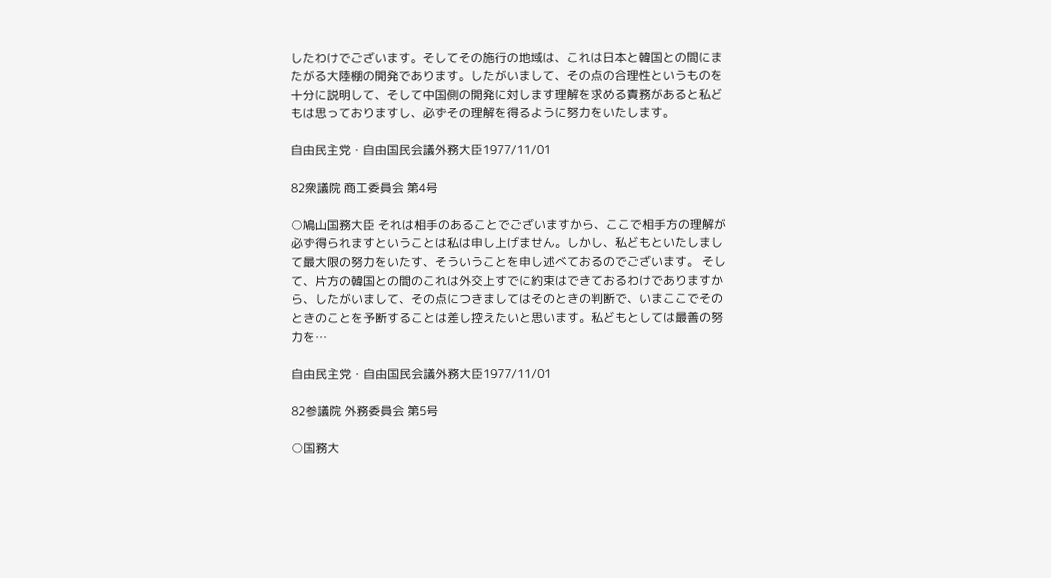したわけでございます。そしてその施行の地域は、これは日本と韓国との間にまたがる大陸棚の開発であります。したがいまして、その点の合理性というものを十分に説明して、そして中国側の開発に対します理解を求める責務があると私どもは思っておりますし、必ずその理解を得るように努力をいたします。

自由民主党・自由国民会議外務大臣1977/11/01

82衆議院 商工委員会 第4号

○鳩山国務大臣 それは相手のあることでございますから、ここで相手方の理解が必ず得られますということは私は申し上げません。しかし、私どもといたしまして最大限の努力をいたす、そういうことを申し述べておるのでございます。 そして、片方の韓国との間のこれは外交上すでに約束はできておるわけでありますから、したがいまして、その点につきましてはそのときの判断で、いまここでそのときのことを予断することは差し控えたいと思います。私どもとしては最善の努力を…

自由民主党・自由国民会議外務大臣1977/11/01

82参議院 外務委員会 第5号

○国務大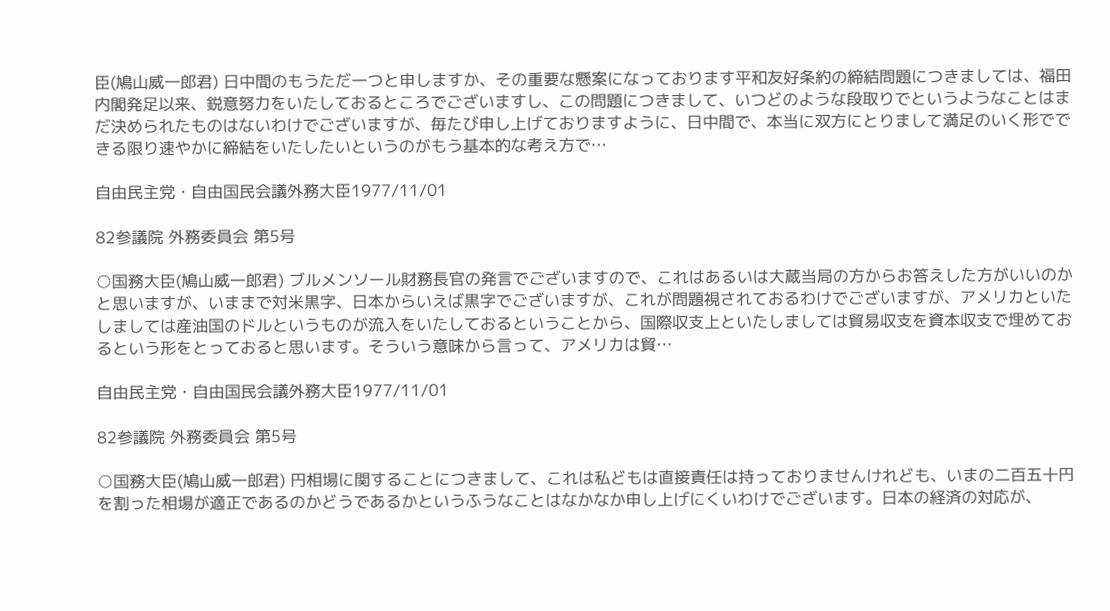臣(鳩山威一郎君) 日中間のもうただ一つと申しますか、その重要な懸案になっております平和友好条約の締結問題につきましては、福田内閣発足以来、鋭意努力をいたしておるところでございますし、この問題につきまして、いつどのような段取りでというようなことはまだ決められたものはないわけでございますが、毎たび申し上げておりますように、日中間で、本当に双方にとりまして満足のいく形でできる限り速やかに締結をいたしたいというのがもう基本的な考え方で…

自由民主党・自由国民会議外務大臣1977/11/01

82参議院 外務委員会 第5号

○国務大臣(鳩山威一郎君) ブルメンソール財務長官の発言でございますので、これはあるいは大蔵当局の方からお答えした方がいいのかと思いますが、いままで対米黒字、日本からいえば黒字でございますが、これが問題視されておるわけでございますが、アメリカといたしましては産油国のドルというものが流入をいたしておるということから、国際収支上といたしましては貿易収支を資本収支で埋めておるという形をとっておると思います。そういう意味から言って、アメリカは貿…

自由民主党・自由国民会議外務大臣1977/11/01

82参議院 外務委員会 第5号

○国務大臣(鳩山威一郎君) 円相場に関することにつきまして、これは私どもは直接責任は持っておりませんけれども、いまの二百五十円を割った相場が適正であるのかどうであるかというふうなことはなかなか申し上げにくいわけでございます。日本の経済の対応が、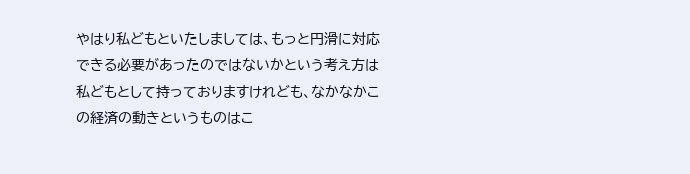やはり私どもといたしましては、もっと円滑に対応できる必要があったのではないかという考え方は私どもとして持っておりますけれども、なかなかこの経済の動きというものはこ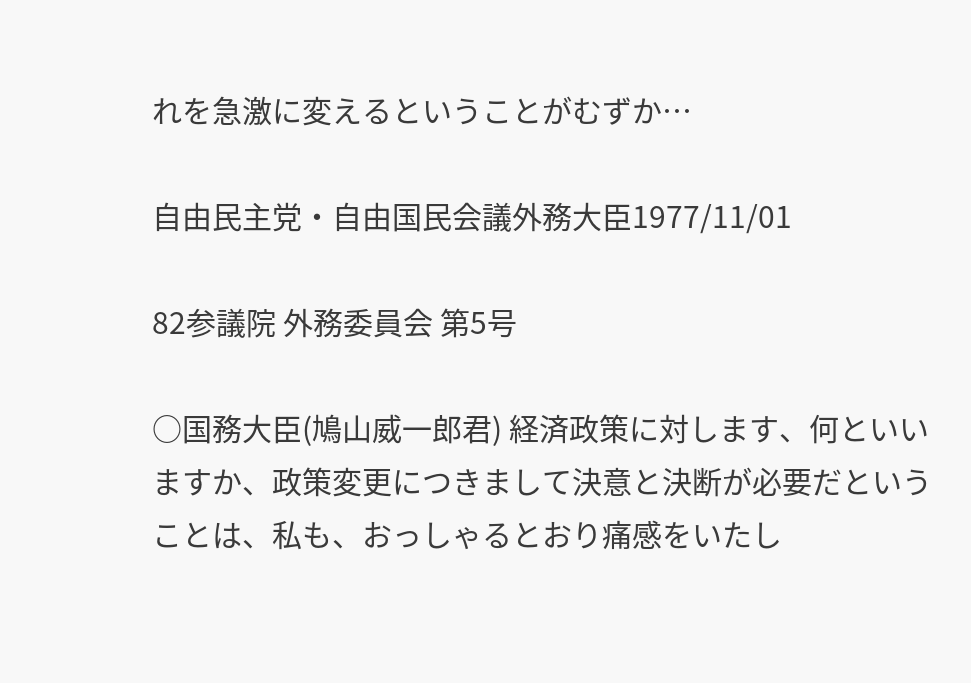れを急激に変えるということがむずか…

自由民主党・自由国民会議外務大臣1977/11/01

82参議院 外務委員会 第5号

○国務大臣(鳩山威一郎君) 経済政策に対します、何といいますか、政策変更につきまして決意と決断が必要だということは、私も、おっしゃるとおり痛感をいたし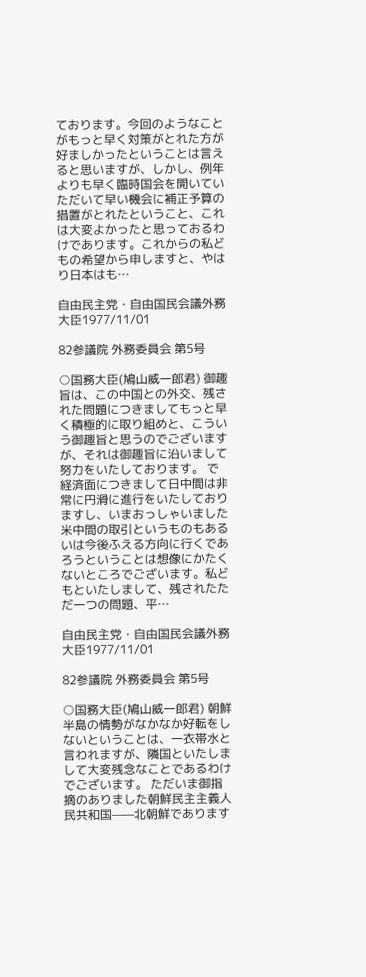ております。今回のようなことがもっと早く対策がとれた方が好ましかったということは言えると思いますが、しかし、例年よりも早く臨時国会を開いていただいて早い機会に補正予算の措置がとれたということ、これは大変よかったと思っておるわけであります。これからの私どもの希望から申しますと、やはり日本はも…

自由民主党・自由国民会議外務大臣1977/11/01

82参議院 外務委員会 第5号

○国務大臣(鳩山威一郎君) 御趣旨は、この中国との外交、残された問題につきましてもっと早く積極的に取り組めと、こういう御趣旨と思うのでございますが、それは御趣旨に沿いまして努力をいたしております。 で経済面につきまして日中間は非常に円滑に進行をいたしておりますし、いまおっしゃいました米中間の取引というものもあるいは今後ふえる方向に行くであろうということは想像にかたくないところでございます。私どもといたしまして、残されたただ一つの問題、平…

自由民主党・自由国民会議外務大臣1977/11/01

82参議院 外務委員会 第5号

○国務大臣(鳩山威一郎君) 朝鮮半島の情勢がなかなか好転をしないということは、一衣帯水と言われますが、隣国といたしまして大変残念なことであるわけでございます。 ただいま御指摘のありました朝鮮民主主義人民共和国——北朝鮮であります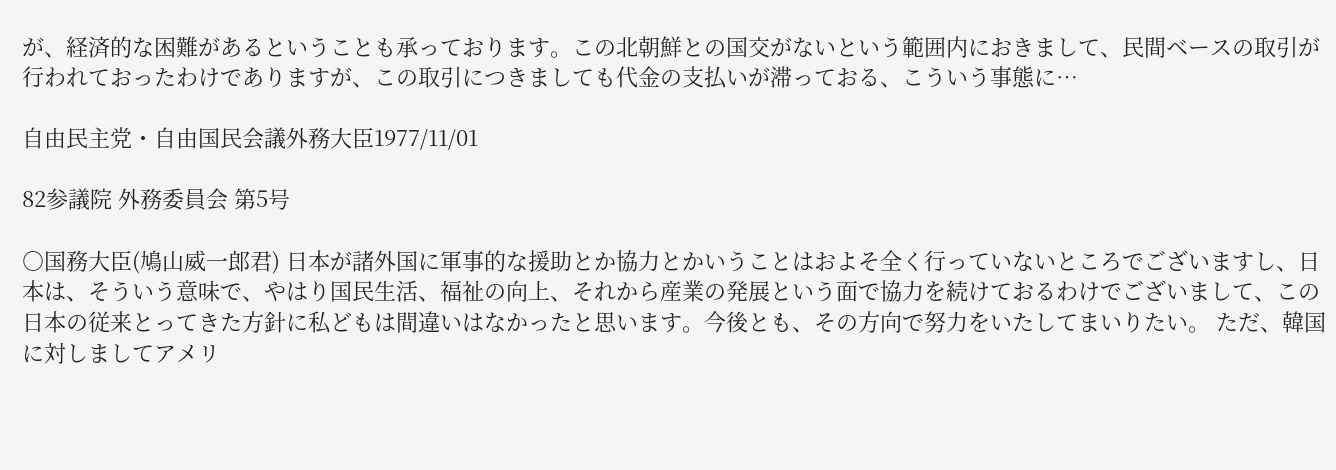が、経済的な困難があるということも承っております。この北朝鮮との国交がないという範囲内におきまして、民間ベースの取引が行われておったわけでありますが、この取引につきましても代金の支払いが滞っておる、こういう事態に…

自由民主党・自由国民会議外務大臣1977/11/01

82参議院 外務委員会 第5号

○国務大臣(鳩山威一郎君) 日本が諸外国に軍事的な援助とか協力とかいうことはおよそ全く行っていないところでございますし、日本は、そういう意味で、やはり国民生活、福祉の向上、それから産業の発展という面で協力を続けておるわけでございまして、この日本の従来とってきた方針に私どもは間違いはなかったと思います。今後とも、その方向で努力をいたしてまいりたい。 ただ、韓国に対しましてアメリ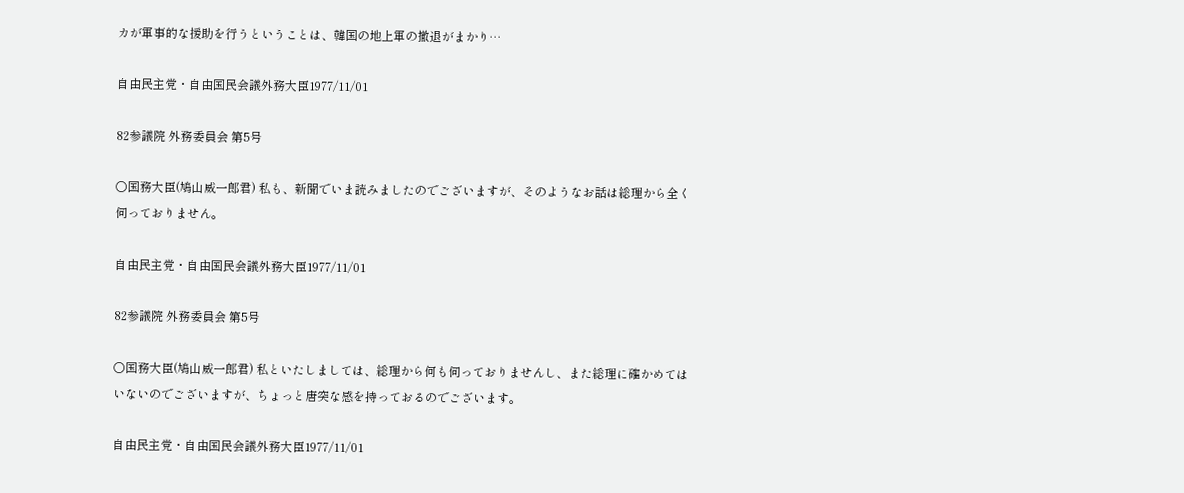カが軍事的な援助を行うということは、韓国の地上軍の撤退がまかり…

自由民主党・自由国民会議外務大臣1977/11/01

82参議院 外務委員会 第5号

○国務大臣(鳩山威一郎君) 私も、新聞でいま読みましたのでございますが、そのようなお話は総理から全く伺っておりません。

自由民主党・自由国民会議外務大臣1977/11/01

82参議院 外務委員会 第5号

○国務大臣(鳩山威一郎君) 私といたしましては、総理から何も伺っておりませんし、また総理に確かめてはいないのでございますが、ちょっと唐突な感を持っておるのでございます。

自由民主党・自由国民会議外務大臣1977/11/01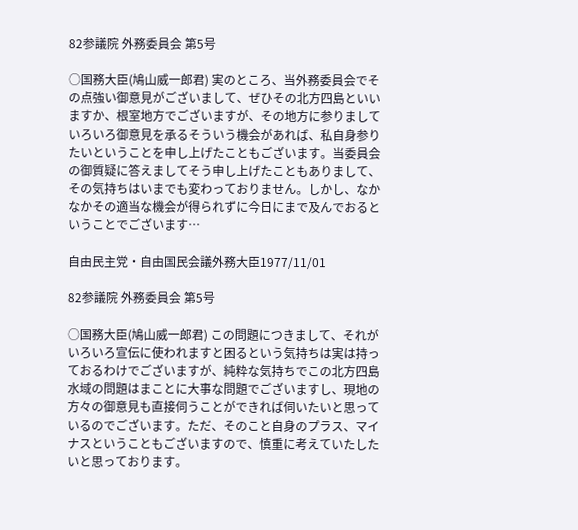82参議院 外務委員会 第5号

○国務大臣(鳩山威一郎君) 実のところ、当外務委員会でその点強い御意見がございまして、ぜひその北方四島といいますか、根室地方でございますが、その地方に参りましていろいろ御意見を承るそういう機会があれば、私自身参りたいということを申し上げたこともございます。当委員会の御質疑に答えましてそう申し上げたこともありまして、その気持ちはいまでも変わっておりません。しかし、なかなかその適当な機会が得られずに今日にまで及んでおるということでございます…

自由民主党・自由国民会議外務大臣1977/11/01

82参議院 外務委員会 第5号

○国務大臣(鳩山威一郎君) この問題につきまして、それがいろいろ宣伝に使われますと困るという気持ちは実は持っておるわけでございますが、純粋な気持ちでこの北方四島水域の問題はまことに大事な問題でございますし、現地の方々の御意見も直接伺うことができれば伺いたいと思っているのでございます。ただ、そのこと自身のプラス、マイナスということもございますので、慎重に考えていたしたいと思っております。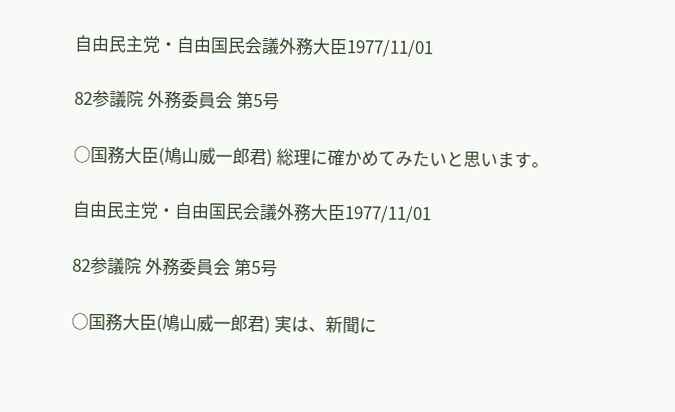自由民主党・自由国民会議外務大臣1977/11/01

82参議院 外務委員会 第5号

○国務大臣(鳩山威一郎君) 総理に確かめてみたいと思います。

自由民主党・自由国民会議外務大臣1977/11/01

82参議院 外務委員会 第5号

○国務大臣(鳩山威一郎君) 実は、新聞に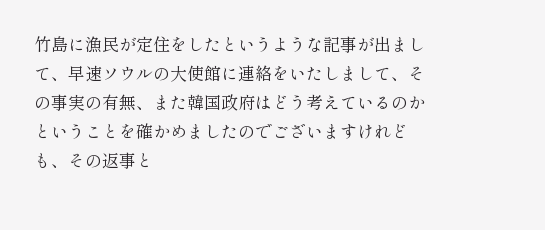竹島に漁民が定住をしたというような記事が出まして、早速ソウルの大使館に連絡をいたしまして、その事実の有無、また韓国政府はどう考えているのかということを確かめましたのでございますけれども、その返事と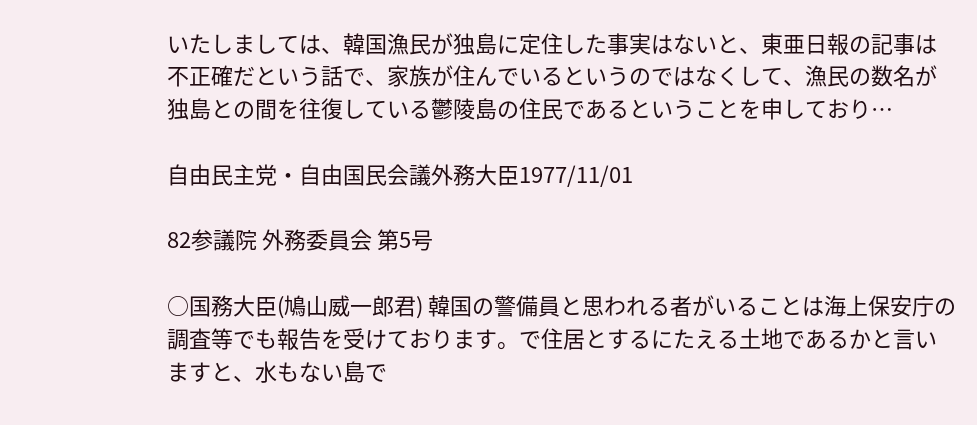いたしましては、韓国漁民が独島に定住した事実はないと、東亜日報の記事は不正確だという話で、家族が住んでいるというのではなくして、漁民の数名が独島との間を往復している鬱陵島の住民であるということを申しており…

自由民主党・自由国民会議外務大臣1977/11/01

82参議院 外務委員会 第5号

○国務大臣(鳩山威一郎君) 韓国の警備員と思われる者がいることは海上保安庁の調査等でも報告を受けております。で住居とするにたえる土地であるかと言いますと、水もない島で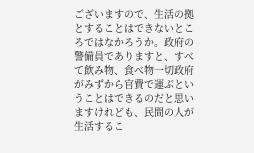ございますので、生活の拠とすることはできないところではなかろうか。政府の警備員でありますと、すべて飲み物、食べ物一切政府がみずから官費で運ぶということはできるのだと思いますけれども、民間の人が生活するこ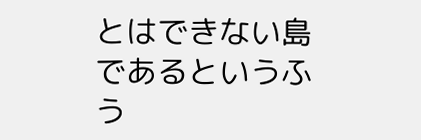とはできない島であるというふう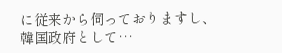に従来から伺っておりますし、韓国政府として…